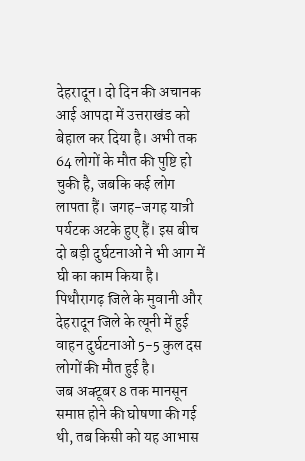देहरादून। दो दिन की अचानक आई आपदा में उत्तराखंड को बेहाल कर दिया है। अभी तक 64 लोगों के मौत की पुष्टि हो चुकी है, जबकि कई लोग लापता हैं। जगह-जगह यात्री पर्यटक अटके हुए हैं। इस बीच दो बड़ी दुर्घटनाओं ने भी आग में घी का काम किया है। पिथौरागढ़ जिले के मुवानी और देहरादून जिले के त्यूनी में हुई वाहन दुर्घटनाओं 5-5 कुल दस लोगों की मौत हुई है।
जब अक्टूबर 8 तक मानसून समाप्त होने की घोषणा की गई थी, तब किसी को यह आभास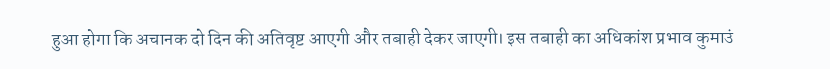हुआ होगा कि अचानक दो दिन की अतिवृष्ट आएगी और तबाही देकर जाएगी। इस तबाही का अधिकांश प्रभाव कुमाउं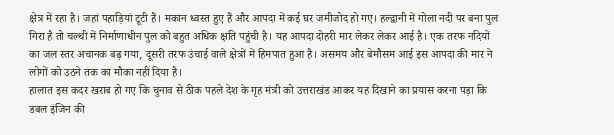क्षेत्र में रहा है। जहां पहाड़ियां टूटी हैं। मकान ध्वस्त हुए हैं और आपदा में कई घर जमीजोद हो गए। हल्द्वानी में गोला नदी पर बना पुल गिरा है तो चल्थी में निर्माणाधीन पुल को बहुत अधिक क्षति पहुंची है। यह आपदा दोहरी मार लेकर लेकर आई है। एक तरफ नदियों का जल स्तर अचानक बढ़ गया, दूसरी तरफ उंचाई वाले क्षेत्रों में हिमपात हुआ है। असमय और बेमौसम आई इस आपदा की मार ने लोगों को उठने तक का मौका नहीं दिया है।
हालात इस कदर खराब हो गए कि चुनाव से ठीक पहले देश के गृह मंत्री को उत्तराखंड आकर यह दिखाने का प्रयास करना पड़ा कि डबल इंजिन की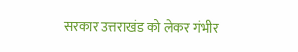सरकार उत्तराखंड को लेकर गंभीर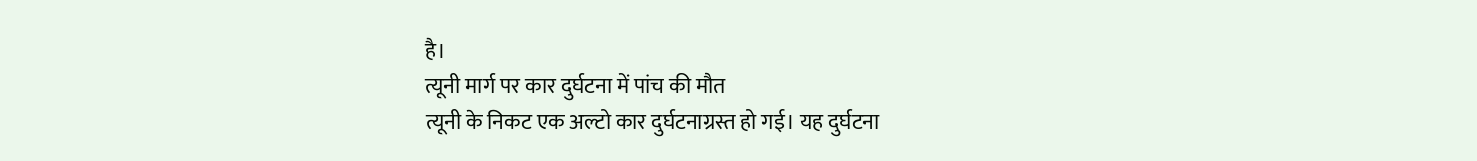है।
त्यूनी मार्ग पर कार दुर्घटना में पांच की मौत
त्यूनी के निकट एक अल्टो कार दुर्घटनाग्रस्त हो गई। यह दुर्घटना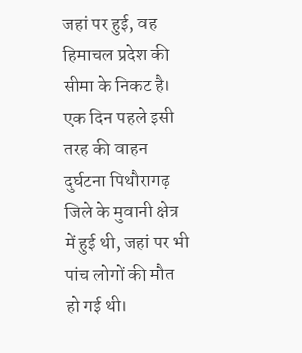जहां पर हुई, वह हिमाचल प्रदेश की सीमा के निकट है। एक दिन पहले इसी तरह की वाहन दुर्घटना पिथौरागढ़ जिले के मुवानी क्षेत्र में हुई थी, जहां पर भी पांच लोगों की मौत हो गई थी।